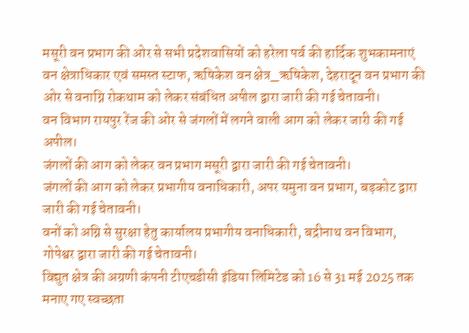मसूरी वन प्रभाग की ओर से सभी प्रदेशवासियों को हरेला पर्व की हार्दिक शुभकामनाएं
वन क्षेत्राधिकार एवं समस्त स्टाफ, ऋषिकेश वन क्षेत्र_ऋषिकेश, देहरादून वन प्रभाग की ओर से वनाग्नि रोकथाम को लेकर संबंधित अपील द्वारा जारी की गई चेतावनी।
वन विभाग रायपुर रेंज की ओर से जंगलों में लगने वाली आग को लेकर जारी की गई अपील।
जंगलों की आग को लेकर वन प्रभाग मसूरी द्वारा जारी की गई चेतावनी।
जंगलों की आग को लेकर प्रभागीय वनाधिकारी, अपर यमुना वन प्रभाग, बड़कोट द्वारा जारी की गई चेतावनी।
वनों को अग्नि से सुरक्षा हेतु कार्यालय प्रभागीय वनाधिकारी, बद्रीनाथ वन विभाग, गोपेश्वर द्वारा जारी की गई चेतावनी।
विद्युत क्षेत्र की अग्रणी कंपनी टीएचडीसी इंडिया लिमिटेड को 16 से 31 मई 2025 तक मनाए गए स्वच्छता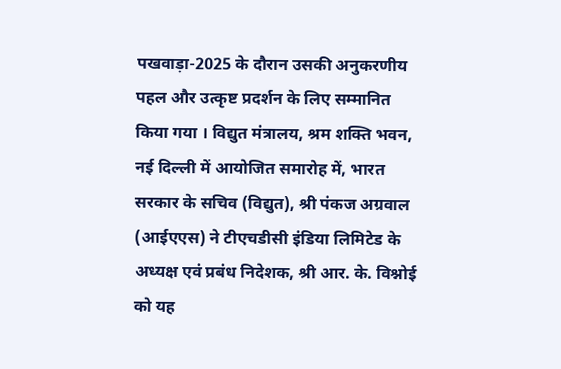पखवाड़ा-2025 के दौरान उसकी अनुकरणीय पहल और उत्कृष्ट प्रदर्शन के लिए सम्मानित किया गया । विद्युत मंत्रालय, श्रम शक्ति भवन, नई दिल्ली में आयोजित समारोह में, भारत सरकार के सचिव (विद्युत), श्री पंकज अग्रवाल (आईएएस) ने टीएचडीसी इंडिया लिमिटेड के अध्यक्ष एवं प्रबंध निदेशक, श्री आर. के. विश्नोई को यह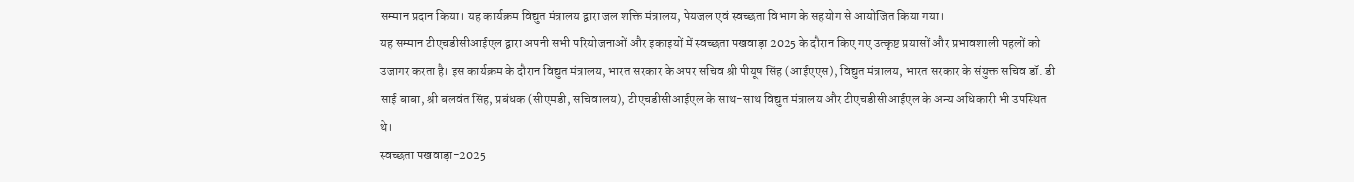सम्मान प्रदान किया। यह कार्यक्रम विद्युत मंत्रालय द्वारा जल शक्ति मंत्रालय, पेयजल एवं स्वच्छता विभाग के सहयोग से आयोजित किया गया।
यह सम्मान टीएचडीसीआईएल द्वारा अपनी सभी परियोजनाओं और इकाइयों में स्वच्छता पखवाड़ा 2025 के दौरान किए गए उत्कृष्ट प्रयासों और प्रभावशाली पहलों को उजागर करता है। इस कार्यक्रम के दौरान विद्युत मंत्रालय, भारत सरकार के अपर सचिव श्री पीयूष सिंह (आईएएस), विद्युत मंत्रालय, भारत सरकार के संयुक्त सचिव डॉ. डी साई बाबा, श्री बलवंत सिंह, प्रबंधक (सीएमडी, सचिवालय), टीएचडीसीआईएल के साथ-साथ विद्युत मंत्रालय और टीएचडीसीआईएल के अन्य अधिकारी भी उपस्थित थे।
स्वच्छता पखवाड़ा-2025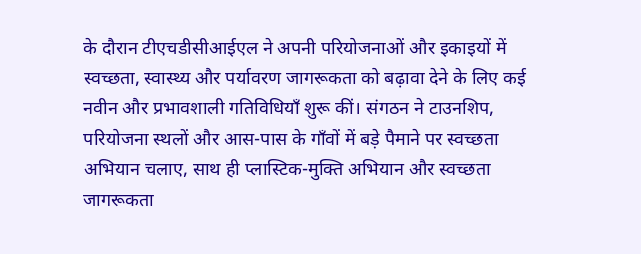के दौरान टीएचडीसीआईएल ने अपनी परियोजनाओं और इकाइयों में स्वच्छता, स्वास्थ्य और पर्यावरण जागरूकता को बढ़ावा देने के लिए कई नवीन और प्रभावशाली गतिविधियाँ शुरू कीं। संगठन ने टाउनशिप, परियोजना स्थलों और आस-पास के गाँवों में बड़े पैमाने पर स्वच्छता अभियान चलाए, साथ ही प्लास्टिक-मुक्ति अभियान और स्वच्छता जागरूकता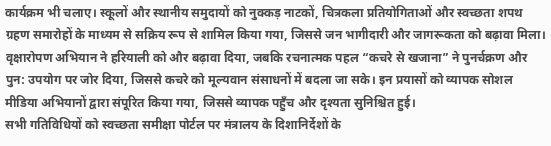कार्यक्रम भी चलाए। स्कूलों और स्थानीय समुदायों को नुक्कड़ नाटकों, चित्रकला प्रतियोगिताओं और स्वच्छता शपथ ग्रहण समारोहों के माध्यम से सक्रिय रूप से शामिल किया गया, जिससे जन भागीदारी और जागरूकता को बढ़ावा मिला। वृक्षारोपण अभियान ने हरियाली को और बढ़ावा दिया, जबकि रचनात्मक पहल “कचरे से खजाना” ने पुनर्चक्रण और पुन: उपयोग पर जोर दिया, जिससे कचरे को मूल्यवान संसाधनों में बदला जा सके। इन प्रयासों को व्यापक सोशल मीडिया अभियानों द्वारा संपूरित किया गया, जिससे व्यापक पहुँच और दृश्यता सुनिश्चित हुई।
सभी गतिविधियों को स्वच्छता समीक्षा पोर्टल पर मंत्रालय के दिशानिर्देशों के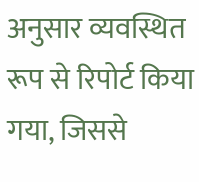अनुसार व्यवस्थित रूप से रिपोर्ट किया गया, जिससे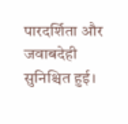पारदर्शिता और जवाबदेही सुनिश्चित हुई।